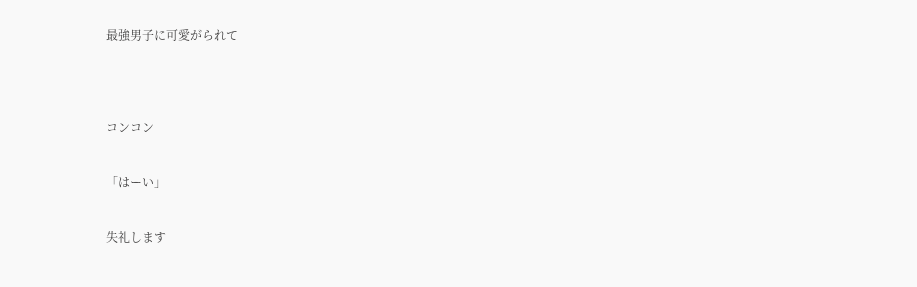最強男子に可愛がられて




コンコン


「はーい」


失礼します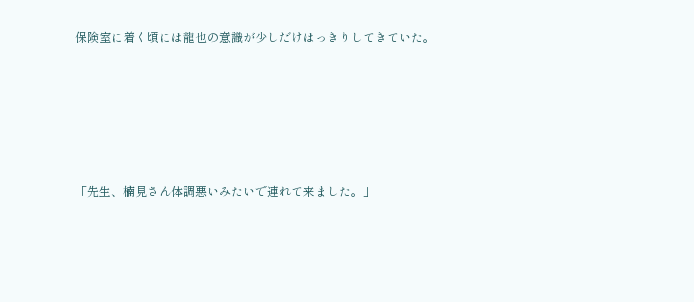保険室に着く頃には龍也の意識が少しだけはっきりしてきていた。





「先生、楠見さん体調悪いみたいで連れて来ました。」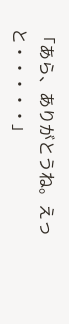「あら、ありがとうね。えっと・・・・・」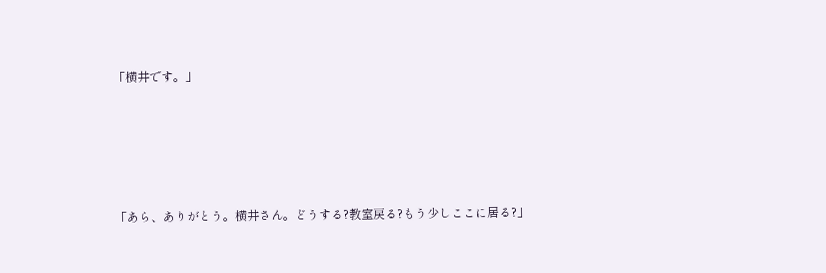「横井です。」





「あら、ありがとう。横井さん。どうする?教室戻る?もう少しここに居る?」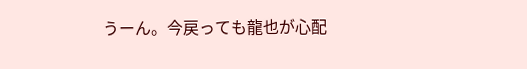うーん。今戻っても龍也が心配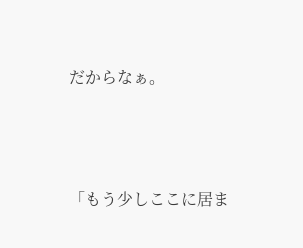だからなぁ。




「もう少しここに居ま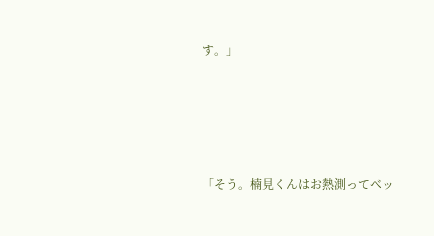す。」




「そう。楠見くんはお熱測ってベッ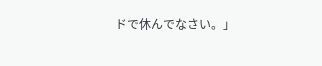ドで休んでなさい。」